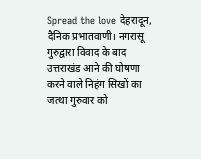Spread the love देहरादून, दैनिक प्रभातवाणी। नगरासू गुरुद्वारा विवाद के बाद उत्तराखंड आने की घोषणा करने वाले निहंग सिखों का जत्था गुरुवार को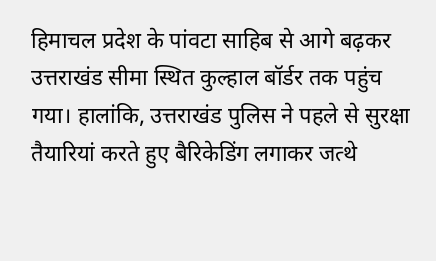हिमाचल प्रदेश के पांवटा साहिब से आगे बढ़कर उत्तराखंड सीमा स्थित कुल्हाल बॉर्डर तक पहुंच गया। हालांकि, उत्तराखंड पुलिस ने पहले से सुरक्षा तैयारियां करते हुए बैरिकेडिंग लगाकर जत्थे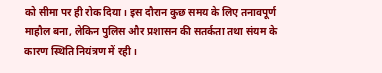को सीमा पर ही रोक दिया। इस दौरान कुछ समय के लिए तनावपूर्ण माहौल बना, लेकिन पुलिस और प्रशासन की सतर्कता तथा संयम के कारण स्थिति नियंत्रण में रही।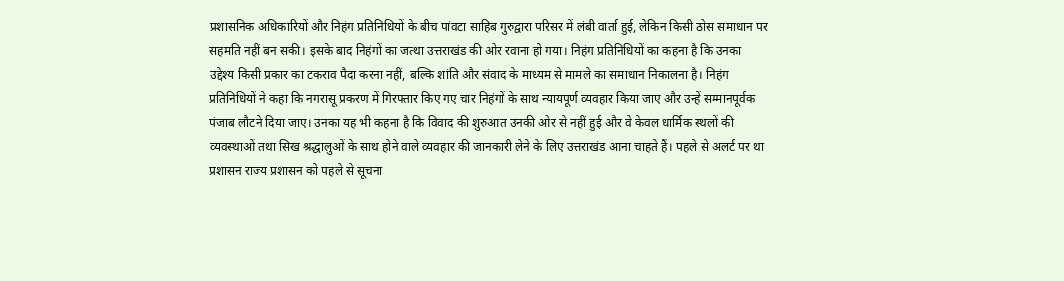प्रशासनिक अधिकारियों और निहंग प्रतिनिधियों के बीच पांवटा साहिब गुरुद्वारा परिसर में लंबी वार्ता हुई, लेकिन किसी ठोस समाधान पर सहमति नहीं बन सकी। इसके बाद निहंगों का जत्था उत्तराखंड की ओर रवाना हो गया। निहंग प्रतिनिधियों का कहना है कि उनका उद्देश्य किसी प्रकार का टकराव पैदा करना नहीं, बल्कि शांति और संवाद के माध्यम से मामले का समाधान निकालना है। निहंग प्रतिनिधियों ने कहा कि नगरासू प्रकरण में गिरफ्तार किए गए चार निहंगों के साथ न्यायपूर्ण व्यवहार किया जाए और उन्हें सम्मानपूर्वक पंजाब लौटने दिया जाए। उनका यह भी कहना है कि विवाद की शुरुआत उनकी ओर से नहीं हुई और वे केवल धार्मिक स्थलों की व्यवस्थाओं तथा सिख श्रद्धालुओं के साथ होने वाले व्यवहार की जानकारी लेने के लिए उत्तराखंड आना चाहते हैं। पहले से अलर्ट पर था प्रशासन राज्य प्रशासन को पहले से सूचना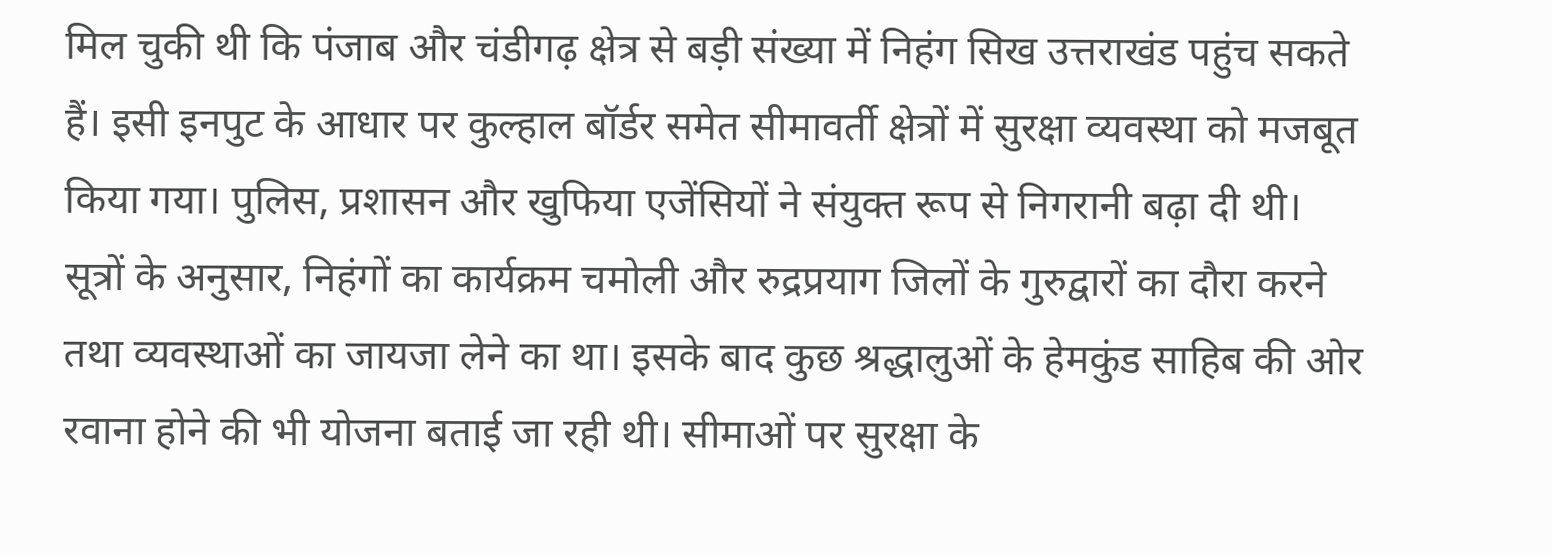मिल चुकी थी कि पंजाब और चंडीगढ़ क्षेत्र से बड़ी संख्या में निहंग सिख उत्तराखंड पहुंच सकते हैं। इसी इनपुट के आधार पर कुल्हाल बॉर्डर समेत सीमावर्ती क्षेत्रों में सुरक्षा व्यवस्था को मजबूत किया गया। पुलिस, प्रशासन और खुफिया एजेंसियों ने संयुक्त रूप से निगरानी बढ़ा दी थी। सूत्रों के अनुसार, निहंगों का कार्यक्रम चमोली और रुद्रप्रयाग जिलों के गुरुद्वारों का दौरा करने तथा व्यवस्थाओं का जायजा लेने का था। इसके बाद कुछ श्रद्धालुओं के हेमकुंड साहिब की ओर रवाना होने की भी योजना बताई जा रही थी। सीमाओं पर सुरक्षा के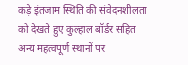कड़े इंतजाम स्थिति की संवेदनशीलता को देखते हुए कुल्हाल बॉर्डर सहित अन्य महत्वपूर्ण स्थानों पर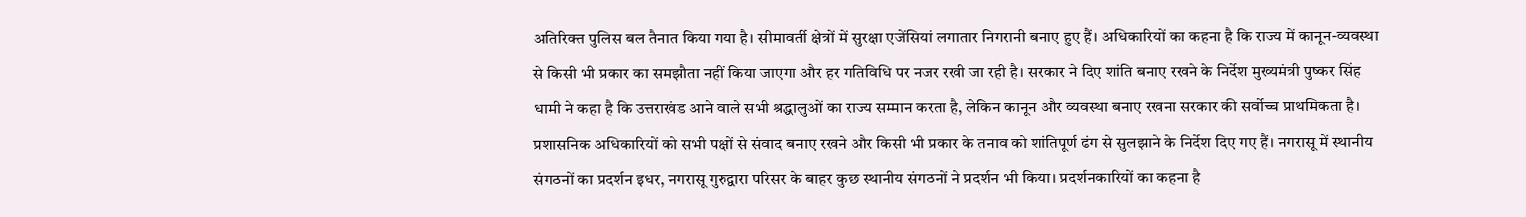अतिरिक्त पुलिस बल तैनात किया गया है। सीमावर्ती क्षेत्रों में सुरक्षा एजेंसियां लगातार निगरानी बनाए हुए हैं। अधिकारियों का कहना है कि राज्य में कानून-व्यवस्था से किसी भी प्रकार का समझौता नहीं किया जाएगा और हर गतिविधि पर नजर रखी जा रही है। सरकार ने दिए शांति बनाए रखने के निर्देश मुख्यमंत्री पुष्कर सिंह धामी ने कहा है कि उत्तराखंड आने वाले सभी श्रद्धालुओं का राज्य सम्मान करता है, लेकिन कानून और व्यवस्था बनाए रखना सरकार की सर्वोच्च प्राथमिकता है। प्रशासनिक अधिकारियों को सभी पक्षों से संवाद बनाए रखने और किसी भी प्रकार के तनाव को शांतिपूर्ण ढंग से सुलझाने के निर्देश दिए गए हैं। नगरासू में स्थानीय संगठनों का प्रदर्शन इधर, नगरासू गुरुद्वारा परिसर के बाहर कुछ स्थानीय संगठनों ने प्रदर्शन भी किया। प्रदर्शनकारियों का कहना है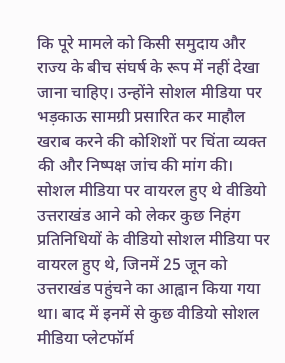कि पूरे मामले को किसी समुदाय और राज्य के बीच संघर्ष के रूप में नहीं देखा जाना चाहिए। उन्होंने सोशल मीडिया पर भड़काऊ सामग्री प्रसारित कर माहौल खराब करने की कोशिशों पर चिंता व्यक्त की और निष्पक्ष जांच की मांग की। सोशल मीडिया पर वायरल हुए थे वीडियो उत्तराखंड आने को लेकर कुछ निहंग प्रतिनिधियों के वीडियो सोशल मीडिया पर वायरल हुए थे, जिनमें 25 जून को उत्तराखंड पहुंचने का आह्वान किया गया था। बाद में इनमें से कुछ वीडियो सोशल मीडिया प्लेटफॉर्म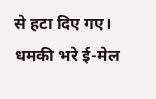से हटा दिए गए। धमकी भरे ई-मेल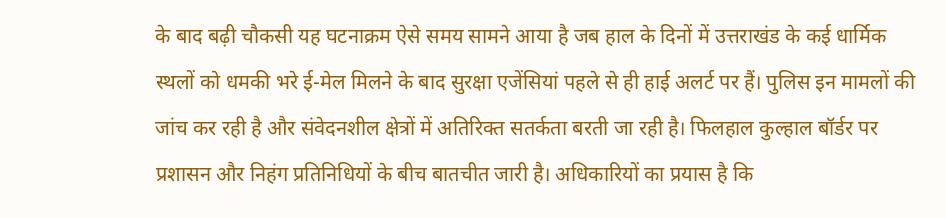के बाद बढ़ी चौकसी यह घटनाक्रम ऐसे समय सामने आया है जब हाल के दिनों में उत्तराखंड के कई धार्मिक स्थलों को धमकी भरे ई-मेल मिलने के बाद सुरक्षा एजेंसियां पहले से ही हाई अलर्ट पर हैं। पुलिस इन मामलों की जांच कर रही है और संवेदनशील क्षेत्रों में अतिरिक्त सतर्कता बरती जा रही है। फिलहाल कुल्हाल बॉर्डर पर प्रशासन और निहंग प्रतिनिधियों के बीच बातचीत जारी है। अधिकारियों का प्रयास है कि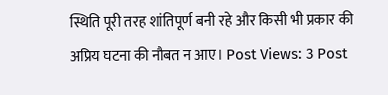स्थिति पूरी तरह शांतिपूर्ण बनी रहे और किसी भी प्रकार की अप्रिय घटना की नौबत न आए। Post Views: 3 Post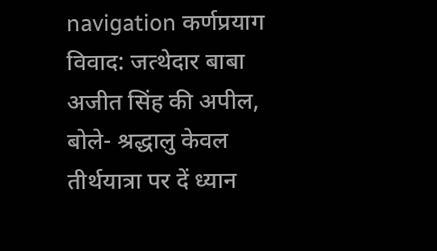navigation कर्णप्रयाग विवाद: जत्थेदार बाबा अजीत सिंह की अपील, बोले- श्रद्धालु केवल तीर्थयात्रा पर दें ध्यान